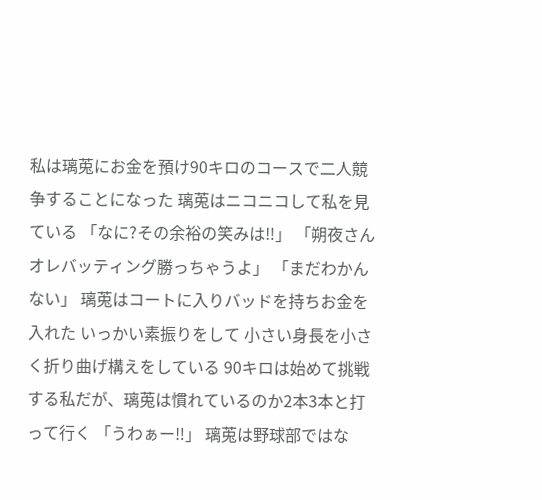私は璃莵にお金を預け90キロのコースで二人競争することになった 璃莵はニコニコして私を見ている 「なに?その余裕の笑みは‼」 「朔夜さんオレバッティング勝っちゃうよ」 「まだわかんない」 璃莵はコートに入りバッドを持ちお金を入れた いっかい素振りをして 小さい身長を小さく折り曲げ構えをしている 90キロは始めて挑戦する私だが、璃莵は慣れているのか2本3本と打って行く 「うわぁー‼」 璃莵は野球部ではな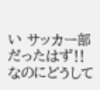い サッカー部だったはず‼ なのにどうして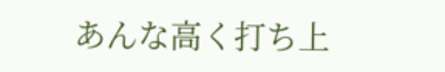あんな高く打ち上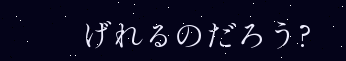げれるのだろう?